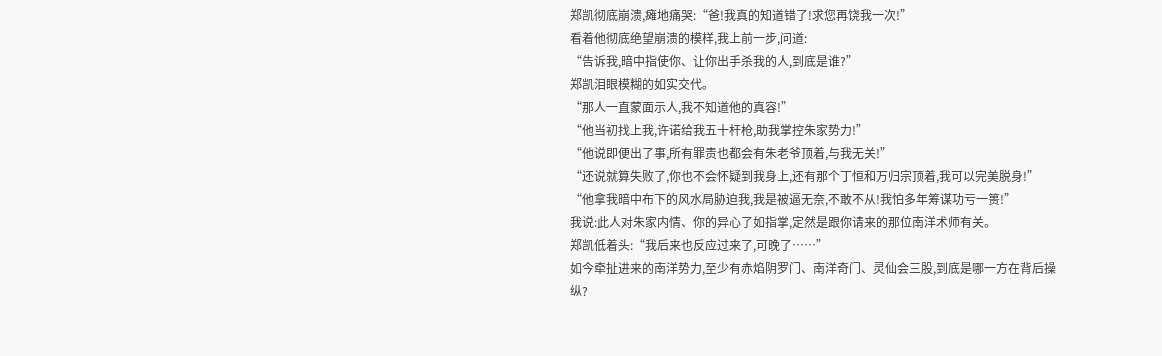郑凯彻底崩溃,瘫地痛哭:“爸!我真的知道错了!求您再饶我一次!”
看着他彻底绝望崩溃的模样,我上前一步,问道:
“告诉我,暗中指使你、让你出手杀我的人,到底是谁?”
郑凯泪眼模糊的如实交代。
“那人一直蒙面示人,我不知道他的真容!”
“他当初找上我,许诺给我五十杆枪,助我掌控朱家势力!”
“他说即便出了事,所有罪责也都会有朱老爷顶着,与我无关!”
“还说就算失败了,你也不会怀疑到我身上,还有那个丁恒和万归宗顶着,我可以完美脱身!”
“他拿我暗中布下的风水局胁迫我,我是被逼无奈,不敢不从!我怕多年筹谋功亏一篑!”
我说:此人对朱家内情、你的异心了如指掌,定然是跟你请来的那位南洋术师有关。
郑凯低着头:“我后来也反应过来了,可晚了……”
如今牵扯进来的南洋势力,至少有赤焰阴罗门、南洋奇门、灵仙会三股,到底是哪一方在背后操纵?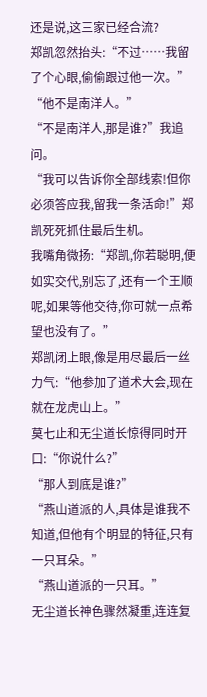还是说,这三家已经合流?
郑凯忽然抬头:“不过……我留了个心眼,偷偷跟过他一次。”
“他不是南洋人。”
“不是南洋人,那是谁?”我追问。
“我可以告诉你全部线索!但你必须答应我,留我一条活命!”郑凯死死抓住最后生机。
我嘴角微扬:“郑凯,你若聪明,便如实交代,别忘了,还有一个王顺呢,如果等他交待,你可就一点希望也没有了。”
郑凯闭上眼,像是用尽最后一丝力气:“他参加了道术大会,现在就在龙虎山上。”
莫七止和无尘道长惊得同时开口:“你说什么?”
“那人到底是谁?”
“燕山道派的人,具体是谁我不知道,但他有个明显的特征,只有一只耳朵。”
“燕山道派的一只耳。”
无尘道长神色骤然凝重,连连复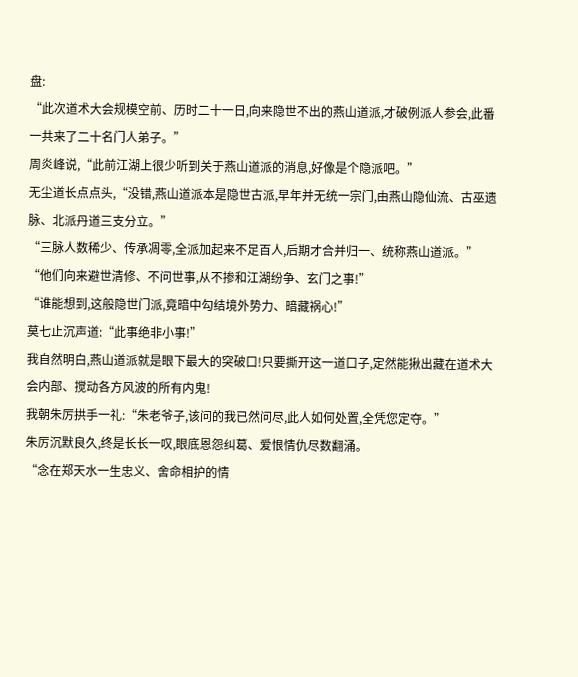盘:
“此次道术大会规模空前、历时二十一日,向来隐世不出的燕山道派,才破例派人参会,此番一共来了二十名门人弟子。”
周炎峰说,“此前江湖上很少听到关于燕山道派的消息,好像是个隐派吧。”
无尘道长点点头,“没错,燕山道派本是隐世古派,早年并无统一宗门,由燕山隐仙流、古巫遗脉、北派丹道三支分立。”
“三脉人数稀少、传承凋零,全派加起来不足百人,后期才合并归一、统称燕山道派。”
“他们向来避世清修、不问世事,从不掺和江湖纷争、玄门之事!”
“谁能想到,这般隐世门派,竟暗中勾结境外势力、暗藏祸心!”
莫七止沉声道:“此事绝非小事!”
我自然明白,燕山道派就是眼下最大的突破口!只要撕开这一道口子,定然能揪出藏在道术大会内部、搅动各方风波的所有内鬼!
我朝朱厉拱手一礼:“朱老爷子,该问的我已然问尽,此人如何处置,全凭您定夺。”
朱厉沉默良久,终是长长一叹,眼底恩怨纠葛、爱恨情仇尽数翻涌。
“念在郑天水一生忠义、舍命相护的情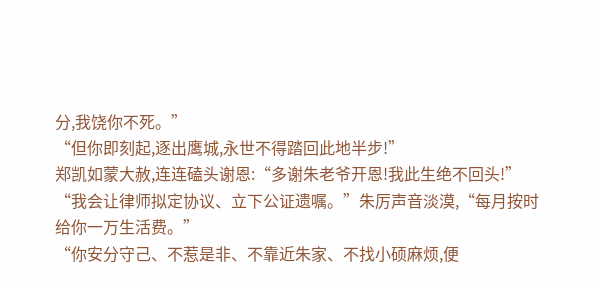分,我饶你不死。”
“但你即刻起,逐出鹰城,永世不得踏回此地半步!”
郑凯如蒙大赦,连连磕头谢恩:“多谢朱老爷开恩!我此生绝不回头!”
“我会让律师拟定协议、立下公证遗嘱。”朱厉声音淡漠,“每月按时给你一万生活费。”
“你安分守己、不惹是非、不靠近朱家、不找小硕麻烦,便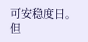可安稳度日。但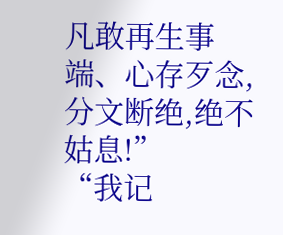凡敢再生事端、心存歹念,分文断绝,绝不姑息!”
“我记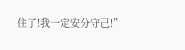住了!我一定安分守己!”